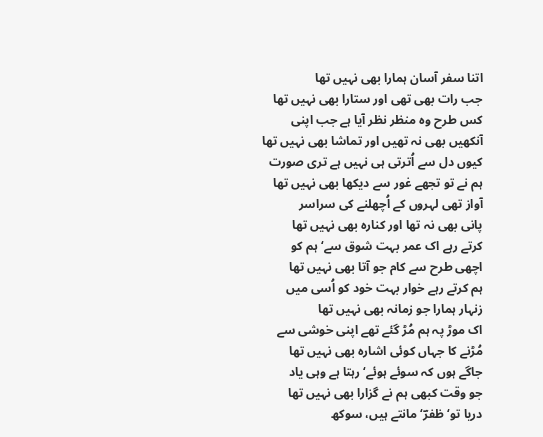اتنا سفر آسان ہمارا بھی نہیں تھا
جب رات بھی تھی اور ستارا بھی نہیں تھا
کس طرح وہ منظر نظر آیا ہے جب اپنی
آنکھیں بھی نہ تھیں اور تماشا بھی نہیں تھا
کیوں دل سے اُترتی ہی نہیں ہے تری صورت
ہم نے تو تجھے غور سے دیکھا بھی نہیں تھا
آواز تھی لہروں کے اُچھلنے کی سراسر
پانی بھی نہ تھا اور کنارہ بھی نہیں تھا
کرتے رہے اک عمر بہت شوق سے‘ ہم کو
اچھی طرح سے کام جو آتا بھی نہیں تھا
ہم کرتے رہے خوار بہت خود کو اُسی میں
زنہار ہمارا جو زمانہ بھی نہیں تھا
اک موڑ پہ ہم مُڑ گئے تھے اپنی خوشی سے
مُڑنے کا جہاں کوئی اشارہ بھی نہیں تھا
جاگے ہوں کہ سوئے ہوئے‘ رہتا ہے وہی یاد
جو وقت کبھی ہم نے گزارا بھی نہیں تھا
دریا تو‘ ظفرؔ‘ مانتے ہیں، سوکھ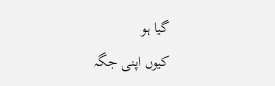گیا ہو
کیوں اپنی جگہ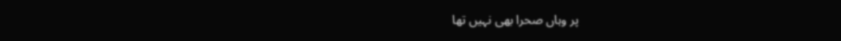پر وہاں صحرا بھی نہیں تھا